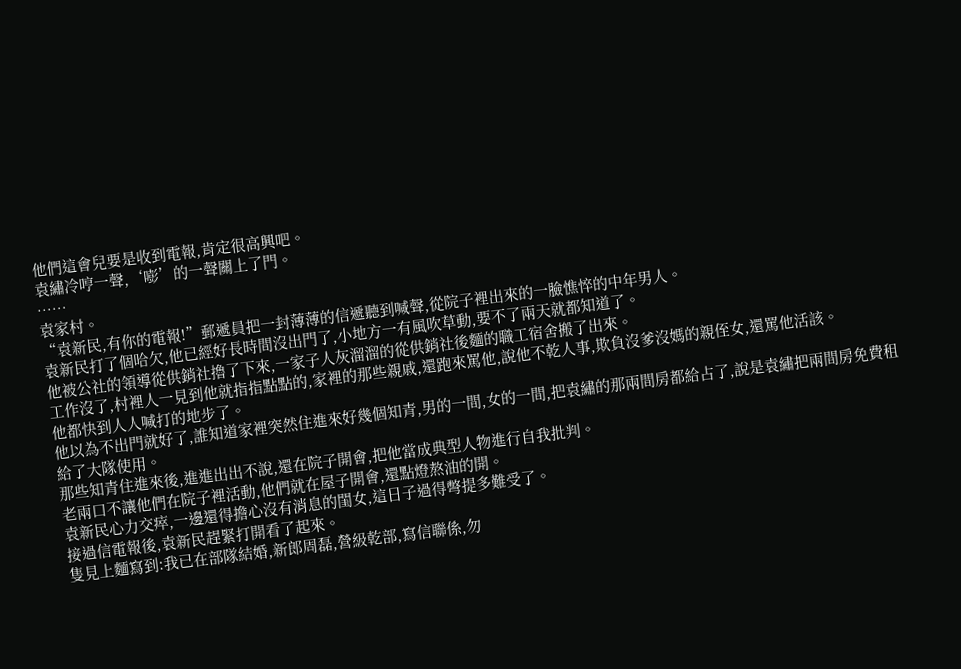他們這會兒要是收到電報,肯定很高興吧。
袁繡冷哼一聲,‘嘭’的一聲關上了門。
……
袁家村。
“袁新民,有你的電報!”郵遞員把一封薄薄的信遞聽到喊聲,從院子裡出來的一臉憔悴的中年男人。
袁新民打了個哈欠,他已經好長時間沒出門了,小地方一有風吹草動,要不了兩天就都知道了。
他被公社的領導從供銷社擼了下來,一家子人灰溜溜的從供銷社後麵的職工宿舍搬了出來。
工作沒了,村裡人一見到他就指指點點的,家裡的那些親戚,還跑來罵他,說他不乾人事,欺負沒爹沒媽的親侄女,還罵他活該。
他都快到人人喊打的地步了。
他以為不出門就好了,誰知道家裡突然住進來好幾個知青,男的一間,女的一間,把袁繡的那兩間房都給占了,說是袁繡把兩間房免費租給了大隊使用。
那些知青住進來後,進進出出不說,還在院子開會,把他當成典型人物進行自我批判。
老兩口不讓他們在院子裡活動,他們就在屋子開會,還點燈熬油的開。
袁新民心力交瘁,一邊還得擔心沒有消息的閨女,這日子過得彆提多難受了。
接過信電報後,袁新民趕緊打開看了起來。
隻見上麵寫到:我已在部隊結婚,新郎周磊,營級乾部,寫信聯係,勿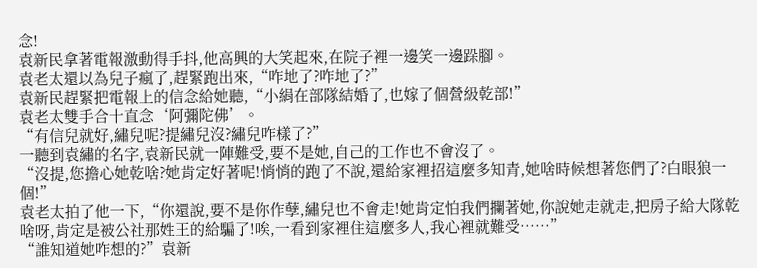念!
袁新民拿著電報激動得手抖,他高興的大笑起來,在院子裡一邊笑一邊跺腳。
袁老太還以為兒子瘋了,趕緊跑出來,“咋地了?咋地了?”
袁新民趕緊把電報上的信念給她聽,“小絹在部隊結婚了,也嫁了個營級乾部!”
袁老太雙手合十直念‘阿彌陀佛’。
“有信兒就好,繡兒呢?提繡兒沒?繡兒咋樣了?”
一聽到袁繡的名字,袁新民就一陣難受,要不是她,自己的工作也不會沒了。
“沒提,您擔心她乾啥?她肯定好著呢!悄悄的跑了不說,還給家裡招這麼多知青,她啥時候想著您們了?白眼狼一個!”
袁老太拍了他一下,“你還說,要不是你作孽,繡兒也不會走!她肯定怕我們攔著她,你說她走就走,把房子給大隊乾啥呀,肯定是被公社那姓王的給騙了!唉,一看到家裡住這麼多人,我心裡就難受……”
“誰知道她咋想的?”袁新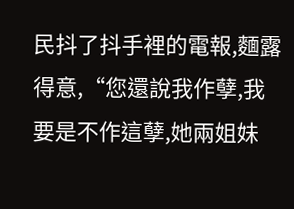民抖了抖手裡的電報,麵露得意,“您還說我作孽,我要是不作這孽,她兩姐妹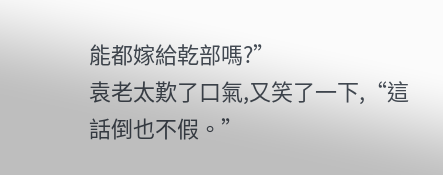能都嫁給乾部嗎?”
袁老太歎了口氣,又笑了一下,“這話倒也不假。”